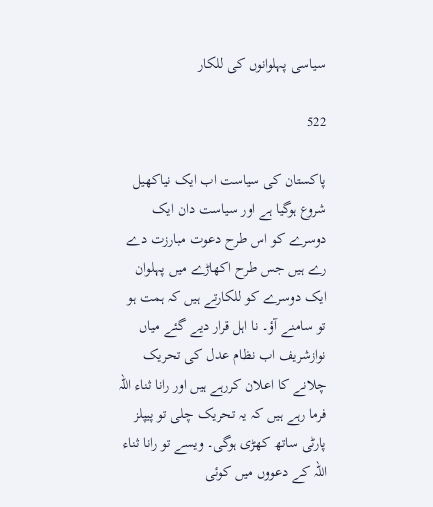سیاسی پہلوانوں کی للکار

522

پاکستان کی سیاست اب ایک نیاکھیل شروع ہوگیا ہے اور سیاست دان ایک دوسرے کو اس طرح دعوت مبارزت دے رے ہیں جس طرح اکھاڑے میں پہلوان ایک دوسرے کو للکارتے ہیں کہ ہمت ہو تو سامنے آؤ۔ نا اہل قرار دیے گئے میاں نوازشریف اب نظام عدل کی تحریک چلانے کا اعلان کررہے ہیں اور رانا ثناء اللہ فرما رہے ہیں کہ یہ تحریک چلی تو پیپلز پارٹی ساتھ کھڑی ہوگی۔ ویسے تو رانا ثناء اللہ کے دعووں میں کوئی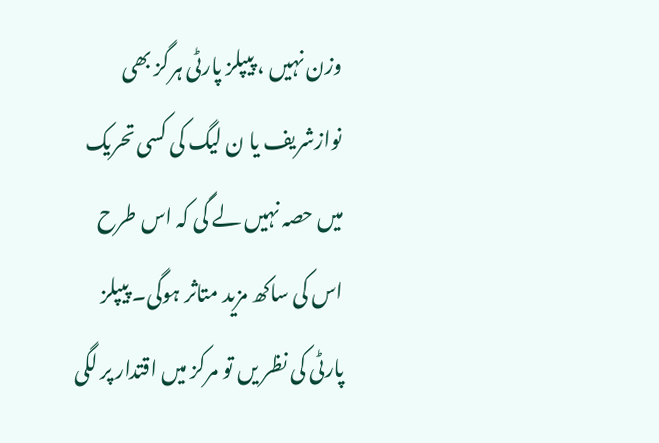وزن نہیں ، پیپلز پارٹی ہرگز بھی نوازشریف یا ن لیگ کی کسی تحریک میں حصہ نہیں لے گی کہ اس طرح اس کی ساکھ مزید متاثر ہوگی۔ پیپلز پارٹی کی نظر یں تو مرکز میں اقتدار پر لگی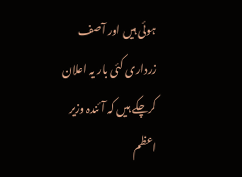ہوئی ہیں اور آصف زرداری کئی بار یہ اعلان کرچکے ہیں کہ آئندہ وزیر اعظم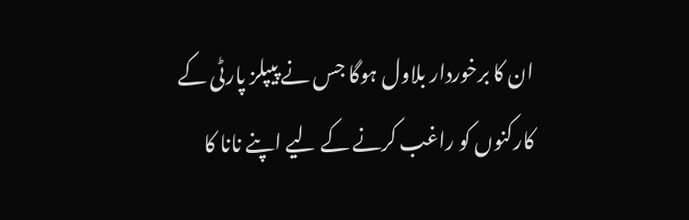ان کا برخوردار بلاول ہوگا جس نے پیپلز پارٹی کے کارکنوں کو راغب کرنے کے لیے اپنے نانا کا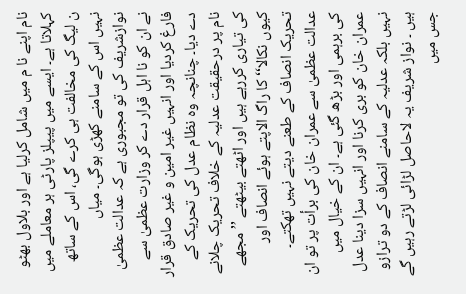نام اپنے نا م میں شامل کرلیا ہے اور بلاول بھٹو کہلاتا ہے۔ ایسے میں پیپلز پارٹی ہر معاملے میں ن لیگ کی مخالفت ہی کرے گی، اس کے ساتھ نہیں اس کے سامنے کھڑی ہوگی۔ میاں نوازشریف کی تو مجبوری ہے کہ عدالت عظمیٰ نے ان کو نا اہل قرار دے کر وزارت عظمیٰ سے فارغ کردیا اور انہیں غیر امین و غیر صادق قرار دے دیا۔ چنانچہ وہ نظام عدل کی تحریک کے نام پر درحقیقت عدلیہ کے خلاف تحریک چلانے کی تیاری کررہے ہیں اور اٹھتے بیٹھتے ’’ مجھے کیوں نکالا‘‘ کا راگ الاپتے ہوئے انصاف اور تحریک انصاف کے طعنے دیتے نہیں تھکتے۔ عدالت عظمیٰ سے عمران خان کی برأت پر تو ان کی برہمی اور بڑھ گئی ہے۔ ان کے خیال میں عمران خان کو بری کرنا اور انہیں سزا دینا عدل نہیں بلکہ عدلیہ کے سامنے انصاف کے دو ترازو ہیں ۔ نواز شریف یہ لاحاصل لڑائی لڑتے رہیں گے جس میں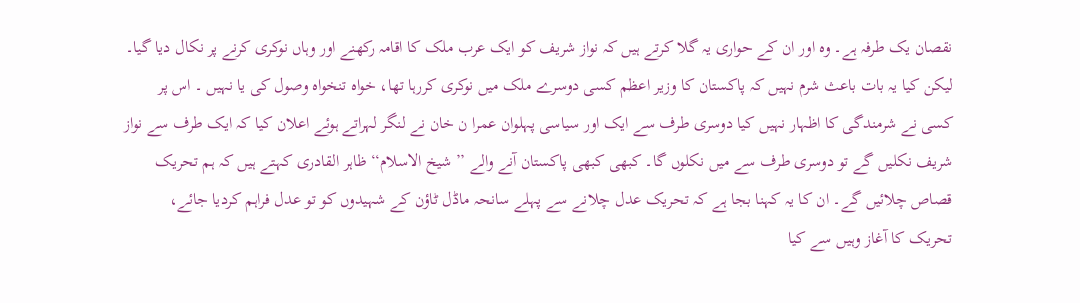نقصان یک طرفہ ہے۔ وہ اور ان کے حواری یہ گلا کرتے ہیں کہ نواز شریف کو ایک عرب ملک کا اقامہ رکھنے اور وہاں نوکری کرنے پر نکال دیا گیا۔ لیکن کیا یہ بات باعث شرم نہیں کہ پاکستان کا وزیر اعظم کسی دوسرے ملک میں نوکری کررہا تھا، خواہ تنخواہ وصول کی یا نہیں ۔ اس پر کسی نے شرمندگی کا اظہار نہیں کیا دوسری طرف سے ایک اور سیاسی پہلوان عمرا ن خان نے لنگر لہراتے ہوئے اعلان کیا کہ ایک طرف سے نواز شریف نکلیں گے تو دوسری طرف سے میں نکلوں گا۔ کبھی کبھی پاکستان آنے والے ’’ شیخ الاسلام‘‘ ظاہر القادری کہتے ہیں کہ ہم تحریک قصاص چلائیں گے۔ ان کا یہ کہنا بجا ہے کہ تحریک عدل چلانے سے پہلے سانحہ ماڈل ٹاؤن کے شہیدوں کو تو عدل فراہم کردیا جائے، تحریک کا آغاز وہیں سے کیا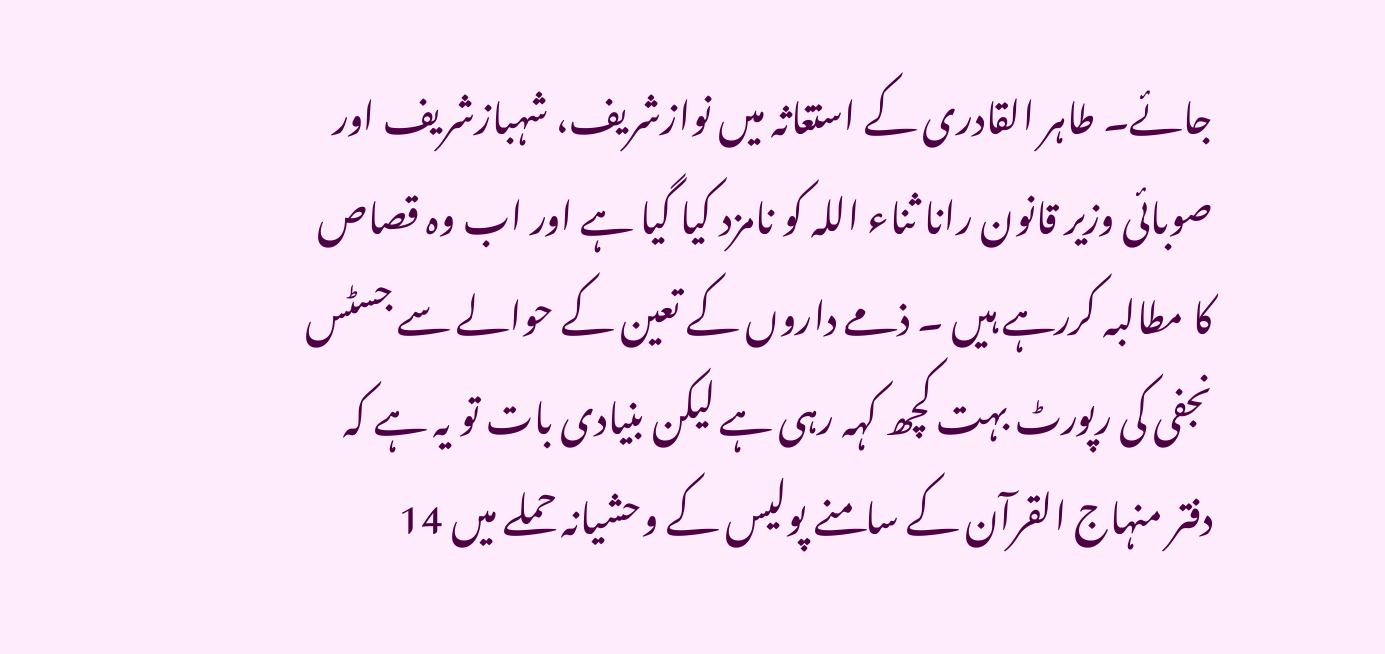جائے۔ طاہر القادری کے استغاثہ میں نوازشریف، شہبازشریف اور صوبائی وزیر قانون رانا ثناء اللہ کو نامزد کیا گیا ہے اور اب وہ قصاص کا مطالبہ کررہے ہیں ۔ ذمے داروں کے تعین کے حوالے سے جسٹس نجفی کی رپورٹ بہت کچھ کہہ رہی ہے لیکن بنیادی بات تو یہ ہے کہ دفتر منہاج القرآن کے سامنے پولیس کے وحشیانہ حملے میں 14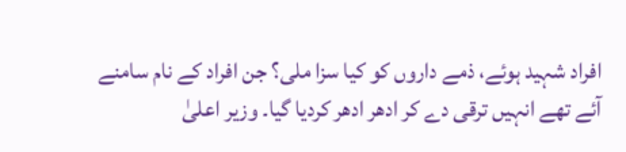افراد شہید ہوئے، ذمے داروں کو کیا سزا ملی؟ جن افراد کے نام سامنے آئے تھے انہیں ترقی دے کر ادھر ادھر کردیا گیا۔ وزیر اعلیٰ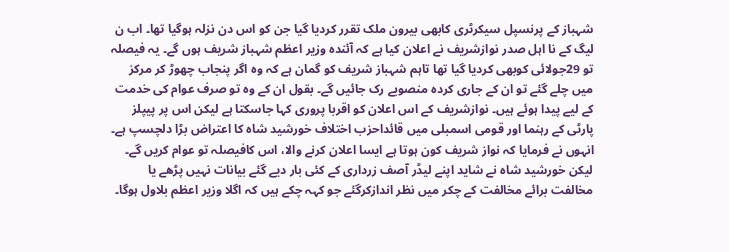شہباز کے پرنسپل سیکرٹری کابھی بیرون ملک تقرر کردیا گیا جن کو اس دن نزلہ ہوگیا تھا۔ اب ن لیگ کے نا اہل صدر نوازشریف نے اعلان کیا ہے کہ آئندہ وزیر اعظم شہباز شریف ہوں گے۔ یہ فیصلہ تو 29جولائی کوبھی کردیا گیا تھا تاہم شہباز شریف کو گمان ہے کہ وہ اگر پنجاب چھوڑ کر مرکز میں چلے گئے تو ان کے جاری کردہ منصوبے رک جائیں گے۔ بقول ان کے وہ تو صرف عوام کی خدمت کے لیے پیدا ہوئے ہیں۔ نوازشریف کے اس اعلان کو اقربا پروری کہا جاسکتا ہے لیکن اس پر پیپلز پارٹی کے رہنما اور قومی اسمبلی میں قائداحزب اختلاف خورشید شاہ کا اعتراض بڑا دلچسپ ہے۔ انہوں نے فرمایا کہ نواز شریف کون ہوتا ہے ایسا اعلان کرنے والا، اس کافیصلہ تو عوام کریں گے۔ لیکن خورشید شاہ نے شاید اپنے لیڈر آصف زرداری کے کئی بار دیے گئے بیانات نہیں پڑھے یا مخالفت برائے مخالفت کے چکر میں نظر اندازکرگئے جو کہہ چکے ہیں کہ اگلا وزیر اعظم بلاول ہوگا۔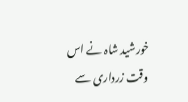خورشید شاہ نے اس وقت زرداری سے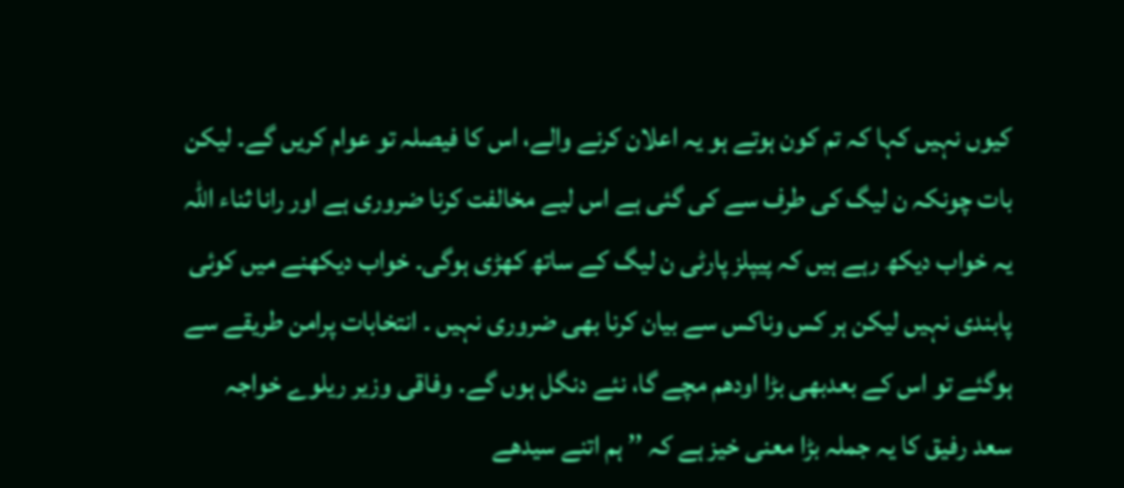کیوں نہیں کہا کہ تم کون ہوتے ہو یہ اعلان کرنے والے، اس کا فیصلہ تو عوام کریں گے۔ لیکن بات چونکہ ن لیگ کی طرف سے کی گئی ہے اس لیے مخالفت کرنا ضروری ہے اور رانا ثناء اللہ یہ خواب دیکھ رہے ہیں کہ پیپلز پارٹی ن لیگ کے ساتھ کھڑی ہوگی۔ خواب دیکھنے میں کوئی پابندی نہیں لیکن ہر کس وناکس سے بیان کرنا بھی ضروری نہیں ۔ انتخابات پرامن طریقے سے ہوگئے تو اس کے بعدبھی بڑا اودھم مچے گا، نئے دنگل ہوں گے۔ وفاقی وزیر ریلوے خواجہ سعد رفیق کا یہ جملہ بڑا معنی خیز ہے کہ ’’ ہم اتنے سیدھے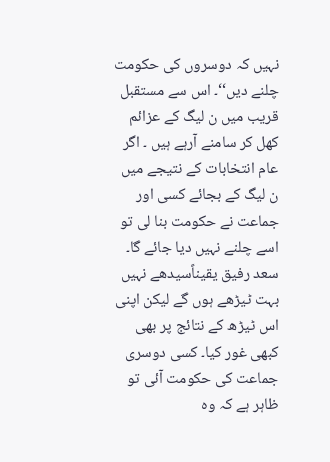نہیں کہ دوسروں کی حکومت چلنے دیں‘‘۔ اس سے مستقبل قریب میں ن لیگ کے عزائم کھل کر سامنے آرہے ہیں ۔ اگر عام انتخابات کے نتیجے میں ن لیگ کے بجائے کسی اور جماعت نے حکومت بنا لی تو اسے چلنے نہیں دیا جائے گا۔ سعد رفیق یقیناًسیدھے نہیں بہت ٹیڑھے ہوں گے لیکن اپنی اس ٹیڑھ کے نتائج پر بھی کبھی غور کیا۔ کسی دوسری جماعت کی حکومت آئی تو ظاہر ہے کہ وہ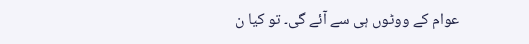عوام کے ووٹوں ہی سے آئے گی۔ تو کیا ن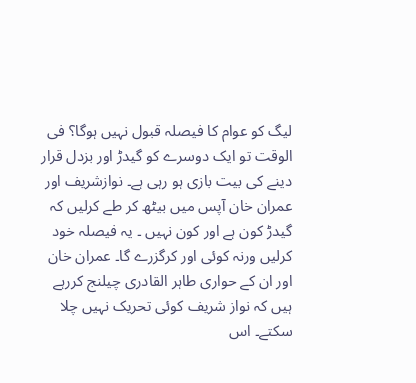لیگ کو عوام کا فیصلہ قبول نہیں ہوگا؟ فی الوقت تو ایک دوسرے کو گیدڑ اور بزدل قرار دینے کی بیت بازی ہو رہی ہے۔ نوازشریف اور عمران خان آپس میں بیٹھ کر طے کرلیں کہ گیدڑ کون ہے اور کون نہیں ۔ یہ فیصلہ خود کرلیں ورنہ کوئی اور کرگزرے گا۔ عمران خان اور ان کے حواری طاہر القادری چیلنج کررہے ہیں کہ نواز شریف کوئی تحریک نہیں چلا سکتے۔ اس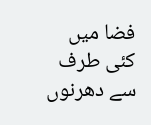فضا میں کئی طرف سے دھرنوں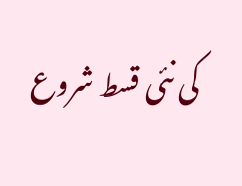کی نئی قسط شروع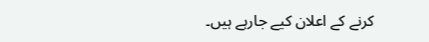کرنے کے اعلان کیے جارہے ہیں۔